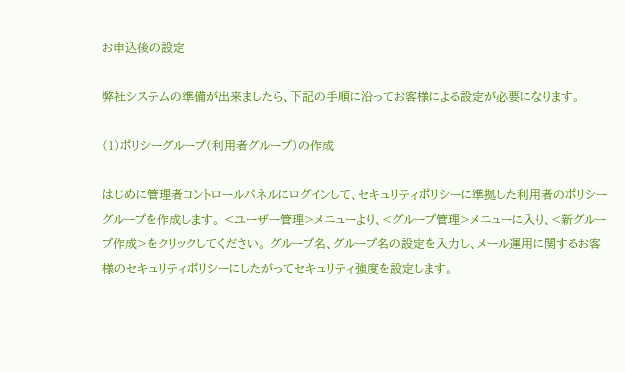お申込後の設定

弊社システムの準備が出来ましたら、下記の手順に沿ってお客様による設定が必要になります。

(1)ポリシーグループ(利用者グループ)の作成

はじめに管理者コントロールパネルにログインして、セキュリティポリシーに準拠した利用者のポリシーグループを作成します。 <ユーザー管理>メニューより、<グループ管理>メニューに入り、<新グループ作成>をクリックしてください。 グループ名、グループ名の設定を入力し、メール運用に関するお客様のセキュリティポリシーにしたがってセキュリティ強度を設定します。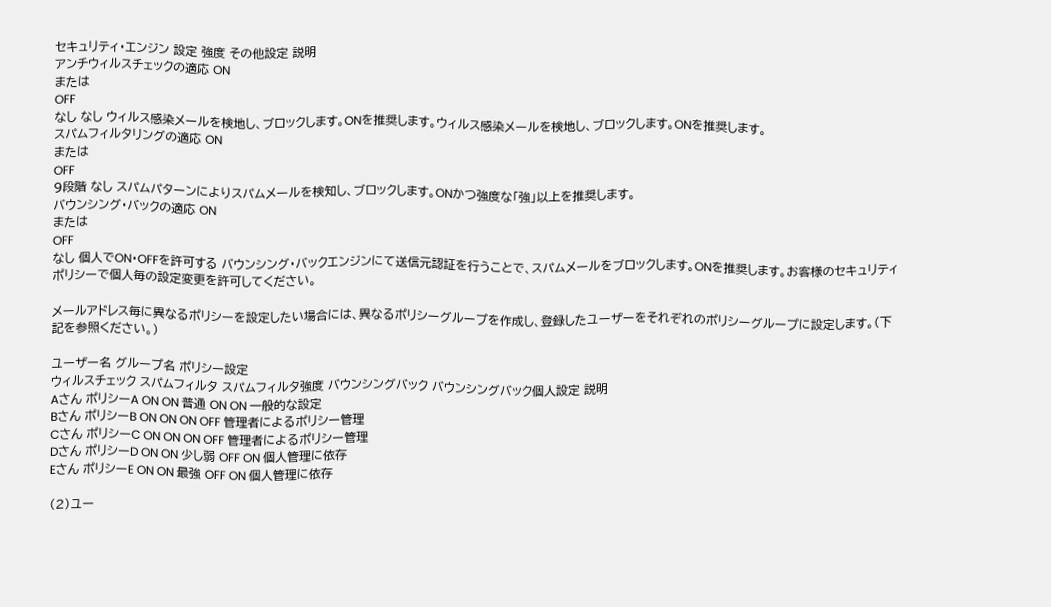セキュリティ・エンジン 設定 強度 その他設定 説明
アンチウィルスチェックの適応 ON
または
OFF
なし なし ウィルス感染メールを検地し、ブロックします。ONを推奨します。ウィルス感染メールを検地し、ブロックします。ONを推奨します。
スパムフィルタリングの適応 ON
または
OFF
9段階 なし スパムパターンによりスパムメールを検知し、ブロックします。ONかつ強度な「強」以上を推奨します。
バウンシング・バックの適応 ON
または
OFF
なし 個人でON・OFFを許可する バウンシング・バックエンジンにて送信元認証を行うことで、スパムメールをブロックします。ONを推奨します。お客様のセキュリティポリシーで個人毎の設定変更を許可してください。

メールアドレス毎に異なるポリシーを設定したい場合には、異なるポリシーグループを作成し、登録したユーザーをそれぞれのポリシーグループに設定します。(下記を参照ください。)

ユーザー名 グループ名 ポリシー設定
ウィルスチェック スパムフィルタ スパムフィルタ強度 バウンシングバック バウンシングバック個人設定 説明
Aさん ポリシーA ON ON 普通 ON ON 一般的な設定
Bさん ポリシーB ON ON ON OFF 管理者によるポリシー管理
Cさん ポリシーC ON ON ON OFF 管理者によるポリシー管理
Dさん ポリシーD ON ON 少し弱 OFF ON 個人管理に依存
Eさん ポリシーE ON ON 最強 OFF ON 個人管理に依存

(2)ユー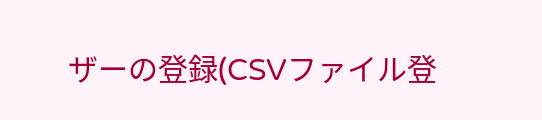ザーの登録(CSVファイル登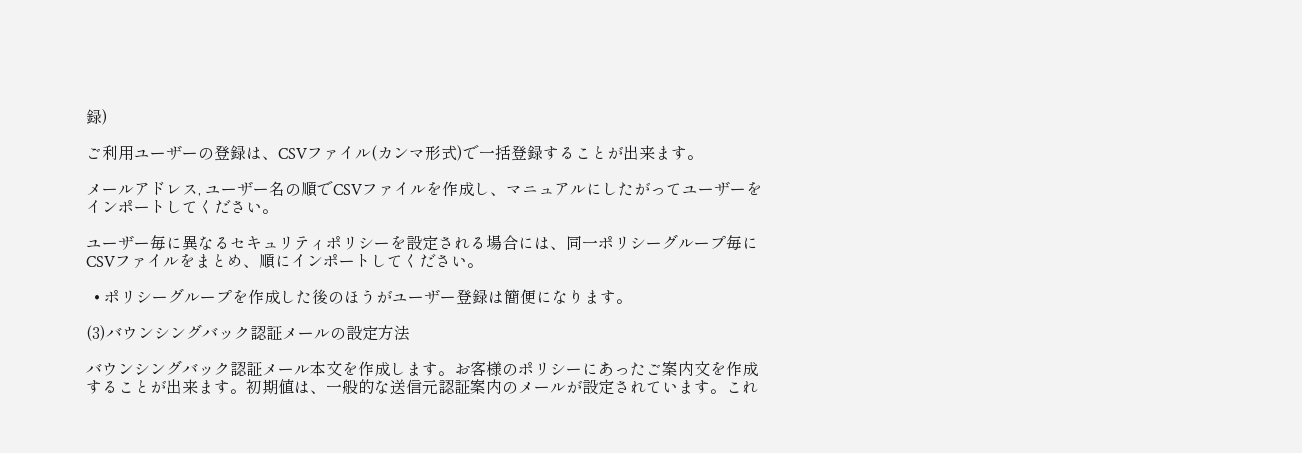録)

ご利用ユーザーの登録は、CSVファイル(カンマ形式)で一括登録することが出来ます。

メールアドレス, ユーザー名の順でCSVファイルを作成し、マニュアルにしたがってユーザーをインポートしてください。

ユーザー毎に異なるセキュリティポリシーを設定される場合には、同一ポリシーグループ毎にCSVファイルをまとめ、順にインポートしてください。

  • ポリシーグループを作成した後のほうがユーザー登録は簡便になります。

(3)バウンシングバック認証メールの設定方法

バウンシングバック認証メール本文を作成します。お客様のポリシーにあったご案内文を作成することが出来ます。初期値は、一般的な送信元認証案内のメールが設定されています。これ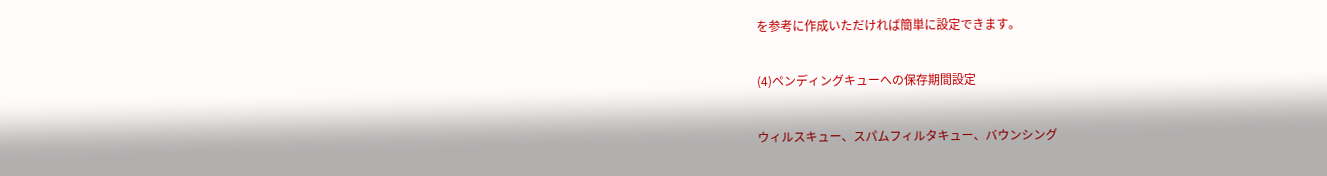を参考に作成いただければ簡単に設定できます。

(4)ペンディングキューへの保存期間設定

ウィルスキュー、スパムフィルタキュー、バウンシング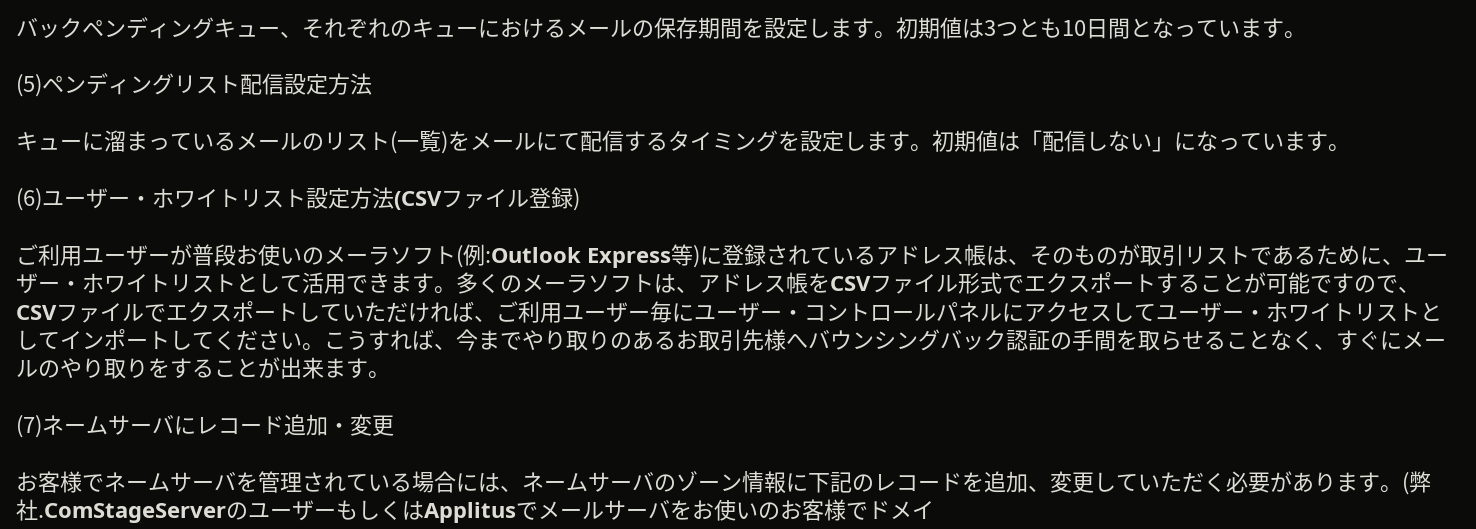バックペンディングキュー、それぞれのキューにおけるメールの保存期間を設定します。初期値は3つとも10日間となっています。

(5)ペンディングリスト配信設定方法

キューに溜まっているメールのリスト(一覧)をメールにて配信するタイミングを設定します。初期値は「配信しない」になっています。

(6)ユーザー・ホワイトリスト設定方法(CSVファイル登録)

ご利用ユーザーが普段お使いのメーラソフト(例:Outlook Express等)に登録されているアドレス帳は、そのものが取引リストであるために、ユーザー・ホワイトリストとして活用できます。多くのメーラソフトは、アドレス帳をCSVファイル形式でエクスポートすることが可能ですので、CSVファイルでエクスポートしていただければ、ご利用ユーザー毎にユーザー・コントロールパネルにアクセスしてユーザー・ホワイトリストとしてインポートしてください。こうすれば、今までやり取りのあるお取引先様へバウンシングバック認証の手間を取らせることなく、すぐにメールのやり取りをすることが出来ます。

(7)ネームサーバにレコード追加・変更

お客様でネームサーバを管理されている場合には、ネームサーバのゾーン情報に下記のレコードを追加、変更していただく必要があります。(弊社.ComStageServerのユーザーもしくはApplitusでメールサーバをお使いのお客様でドメイ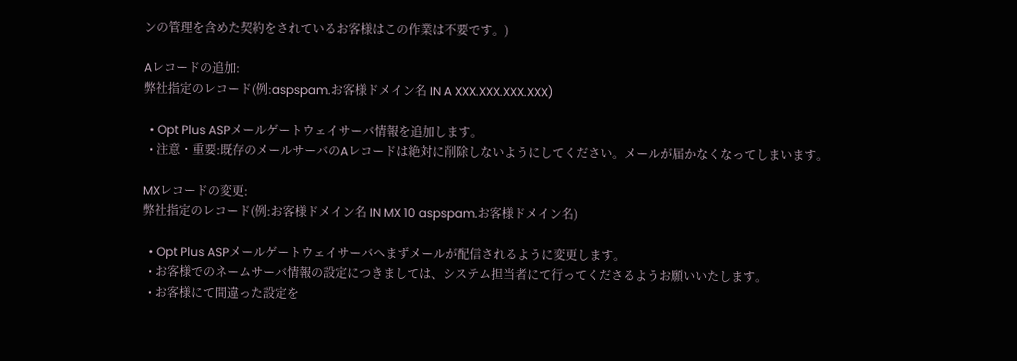ンの管理を含めた契約をされているお客様はこの作業は不要です。)

Aレコードの追加:
弊社指定のレコード(例:aspspam.お客様ドメイン名 IN A XXX.XXX.XXX.XXX)

  • Opt Plus ASPメールゲートウェイサーバ情報を追加します。
  • 注意・重要:既存のメールサーバのAレコードは絶対に削除しないようにしてください。メールが届かなくなってしまいます。

MXレコードの変更:
弊社指定のレコード(例:お客様ドメイン名 IN MX 10 aspspam.お客様ドメイン名)

  • Opt Plus ASPメールゲートウェイサーバへまずメールが配信されるように変更します。
  • お客様でのネームサーバ情報の設定につきましては、システム担当者にて行ってくださるようお願いいたします。
  • お客様にて間違った設定を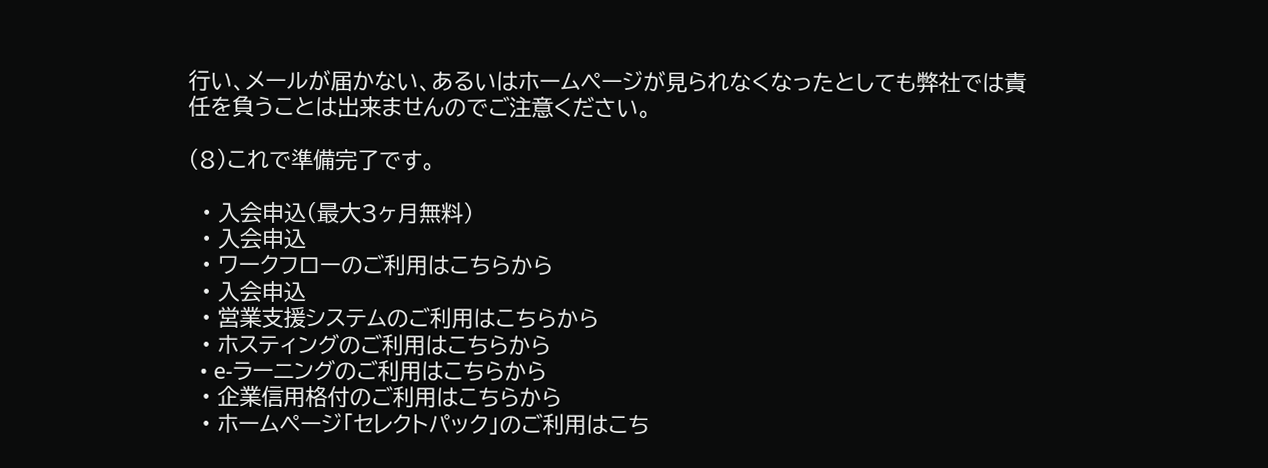行い、メールが届かない、あるいはホームページが見られなくなったとしても弊社では責任を負うことは出来ませんのでご注意ください。

(8)これで準備完了です。

  • 入会申込(最大3ヶ月無料)
  • 入会申込
  • ワークフローのご利用はこちらから
  • 入会申込
  • 営業支援システムのご利用はこちらから
  • ホスティングのご利用はこちらから
  • e-ラーニングのご利用はこちらから
  • 企業信用格付のご利用はこちらから
  • ホームページ「セレクトパック」のご利用はこち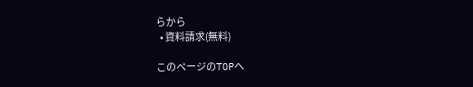らから
  • 資料請求(無料)

このページのTOPへ